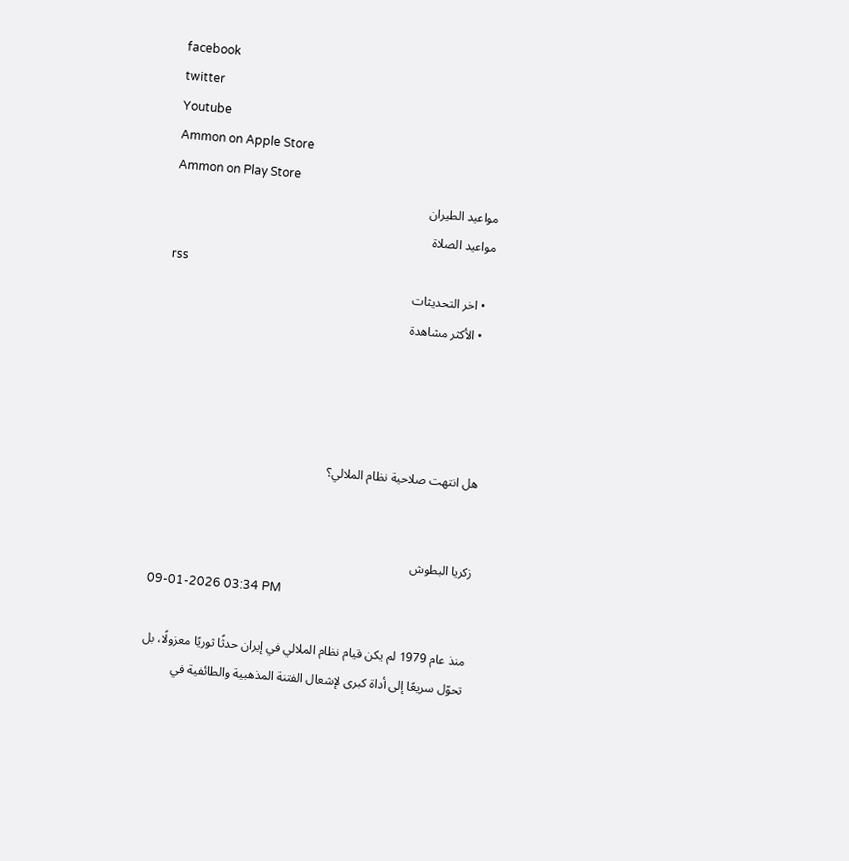facebook
twitter
Youtube
Ammon on Apple Store
Ammon on Play Store
مواعيد الطيران
مواعيد الصلاة
rss
  • اخر التحديثات
  • الأكثر مشاهدة




هل انتهت صلاحية نظام الملالي؟


زكريا البطوش
09-01-2026 03:34 PM

منذ عام 1979 لم يكن قيام نظام الملالي في إيران حدثًا ثوريًا معزولًا، بل تحوّل سريعًا إلى أداة كبرى لإشعال الفتنة المذهبية والطائفية في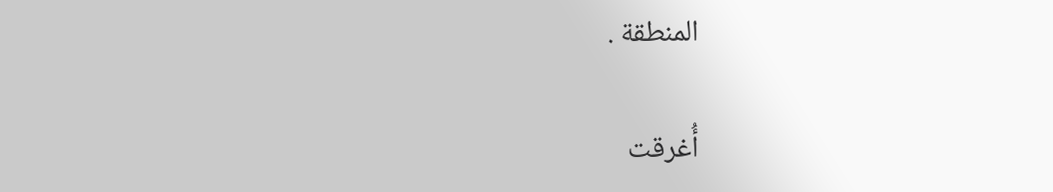المنطقة .

أُغرقت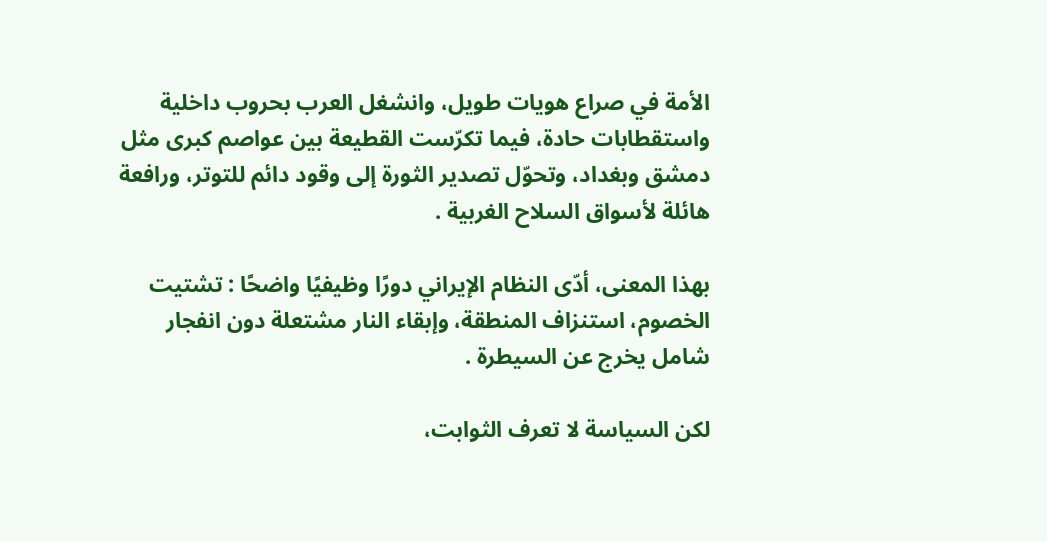الأمة في صراع هويات طويل، وانشغل العرب بحروب داخلية واستقطابات حادة، فيما تكرّست القطيعة بين عواصم كبرى مثل دمشق وبغداد، وتحوّل تصدير الثورة إلى وقود دائم للتوتر، ورافعة هائلة لأسواق السلاح الغربية .

بهذا المعنى، أدّى النظام الإيراني دورًا وظيفيًا واضحًا : تشتيت الخصوم، استنزاف المنطقة، وإبقاء النار مشتعلة دون انفجار شامل يخرج عن السيطرة .

لكن السياسة لا تعرف الثوابت،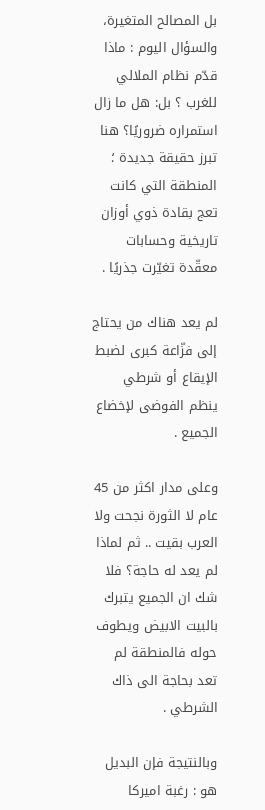بل المصالح المتغيرة، والسؤال اليوم : ماذا قدّم نظام الملالي للغرب ؟ بل: هل ما زال استمراره ضروريًا؟ هنا تبرز حقيقة جديدة ؛ المنطقة التي كانت تعج بقادة ذوي أوزان تاريخية وحسابات معقّدة تغيّرت جذريًا .

لم يعد هناك من يحتاج إلى فزّاعة كبرى لضبط الإيقاع أو شرطي ينظم الفوضى لإخضاع الجميع .

وعلى مدار اكثر من 45 عام لا الثورة نجحت ولا العرب بقيت .. ثم لماذا لم يعد له حاجة؟ فلا شك ان الجميع يتبرك بالبيت الابيض ويطوف حوله فالمنطقة لم تعد بحاجة الى ذاك الشرطي .

وبالنتيجة فإن البديل هو : رغبة اميركا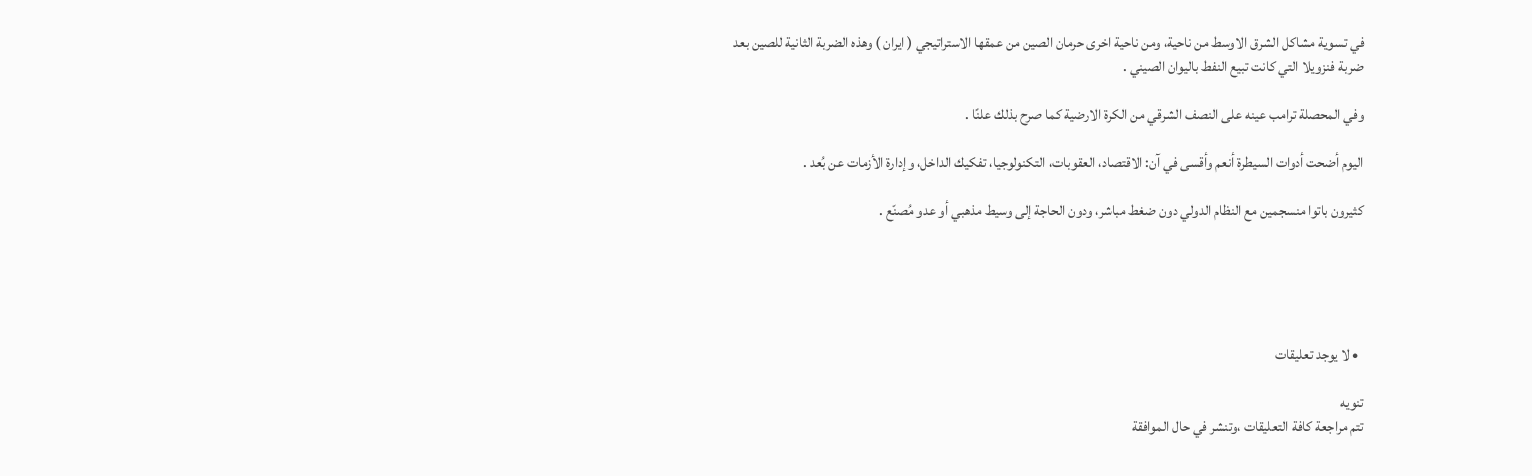في تسوية مشاكل الشرق الاوسط من ناحية، ومن ناحية اخرى حرمان الصين من عمقها الاستراتيجي ( ايران ) وهذه الضربة الثانية للصين بعد ضربة فنزويلا التي كانت تبيع النفط باليوان الصيني .

وفي المحصلة ترامب عينه على النصف الشرقي من الكرة الارضية كما صرح بذلك علنًا .

اليوم أضحت أدوات السيطرة أنعم وأقسى في آن: الاقتصاد، العقوبات، التكنولوجيا، تفكيك الداخل، وإدارة الأزمات عن بُعد .

كثيرون باتوا منسجمين مع النظام الدولي دون ضغط مباشر، ودون الحاجة إلى وسيط مذهبي أو عدو مُصنّع .





  • لا يوجد تعليقات

تنويه
تتم مراجعة كافة التعليقات ،وتنشر في حال الموافقة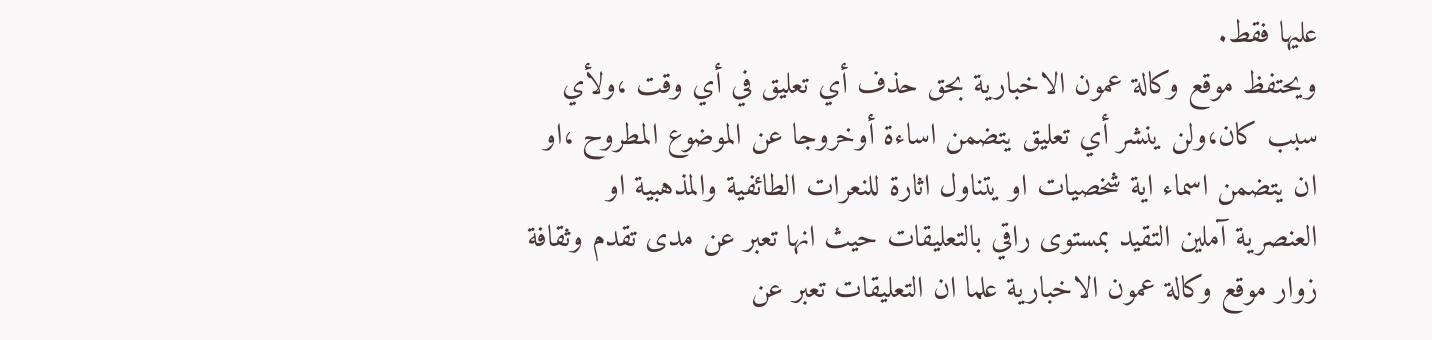عليها فقط.
ويحتفظ موقع وكالة عمون الاخبارية بحق حذف أي تعليق في أي وقت ،ولأي سبب كان،ولن ينشر أي تعليق يتضمن اساءة أوخروجا عن الموضوع المطروح ،او ان يتضمن اسماء اية شخصيات او يتناول اثارة للنعرات الطائفية والمذهبية او العنصرية آملين التقيد بمستوى راقي بالتعليقات حيث انها تعبر عن مدى تقدم وثقافة زوار موقع وكالة عمون الاخبارية علما ان التعليقات تعبر عن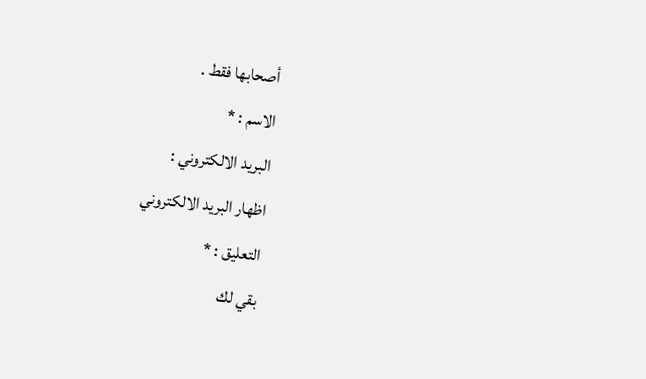أصحابها فقط .
الاسم : *
البريد الالكتروني :
اظهار البريد الالكتروني
التعليق : *
بقي لك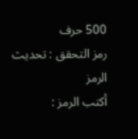500 حرف
رمز التحقق : تحديث الرمز
أكتب الرمز :